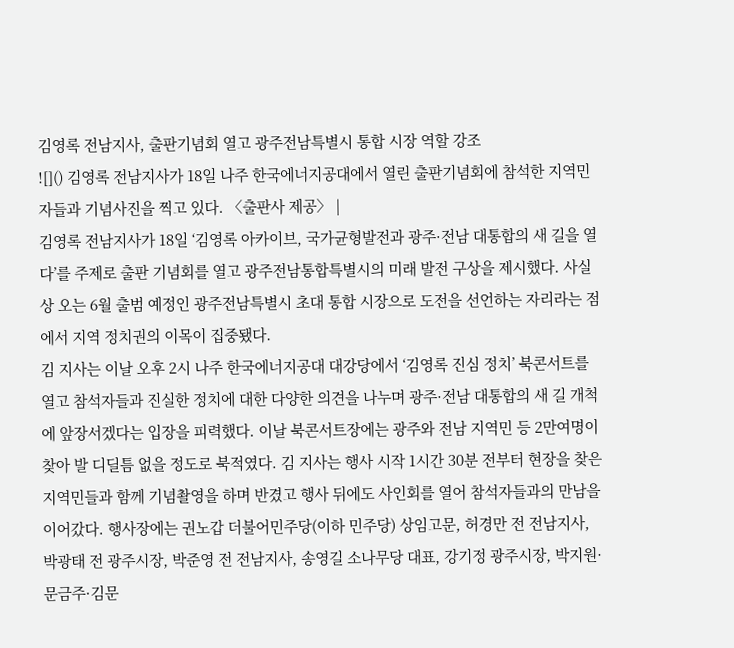김영록 전남지사, 출판기념회 열고 광주전남특별시 통합 시장 역할 강조
![]() 김영록 전남지사가 18일 나주 한국에너지공대에서 열린 출판기념회에 참석한 지역민자들과 기념사진을 찍고 있다. 〈출판사 제공〉 |
김영록 전남지사가 18일 ‘김영록 아카이브, 국가균형발전과 광주·전남 대통합의 새 길을 열다’를 주제로 출판 기념회를 열고 광주전남통합특별시의 미래 발전 구상을 제시했다. 사실상 오는 6월 출범 예정인 광주전남특별시 초대 통합 시장으로 도전을 선언하는 자리라는 점에서 지역 정치권의 이목이 집중됐다.
김 지사는 이날 오후 2시 나주 한국에너지공대 대강당에서 ‘김영록 진심 정치’ 북콘서트를 열고 참석자들과 진실한 정치에 대한 다양한 의견을 나누며 광주·전남 대통합의 새 길 개척에 앞장서겠다는 입장을 피력했다. 이날 북콘서트장에는 광주와 전남 지역민 등 2만여명이 찾아 발 디딜틈 없을 정도로 북적였다. 김 지사는 행사 시작 1시간 30분 전부터 현장을 찾은 지역민들과 함께 기념촬영을 하며 반겼고 행사 뒤에도 사인회를 열어 참석자들과의 만남을 이어갔다. 행사장에는 권노갑 더불어민주당(이하 민주당) 상임고문, 허경만 전 전남지사, 박광태 전 광주시장, 박준영 전 전남지사, 송영길 소나무당 대표, 강기정 광주시장, 박지원·문금주·김문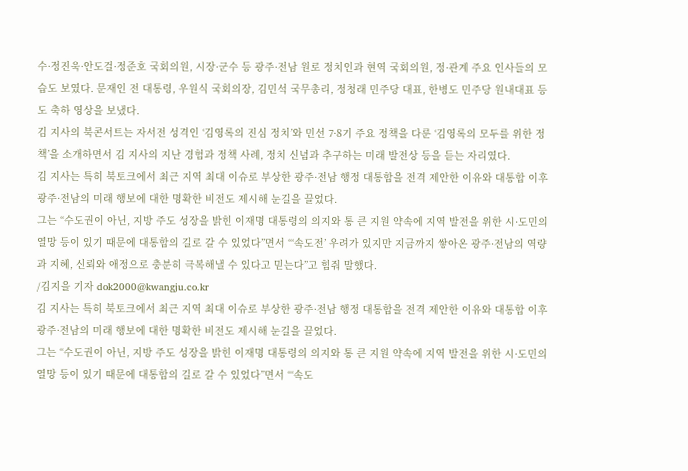수·정진욱·안도걸·정준호 국회의원, 시장·군수 등 광주·전남 원로 정치인과 현역 국회의원, 정·관계 주요 인사들의 모습도 보였다. 문재인 전 대통령, 우원식 국회의장, 김민석 국무총리, 정청래 민주당 대표, 한병도 민주당 원내대표 등도 축하 영상을 보냈다.
김 지사의 북콘서트는 자서전 성격인 ‘김영록의 진심 정치’와 민선 7·8기 주요 정책을 다룬 ‘김영록의 모두를 위한 정책’을 소개하면서 김 지사의 지난 경험과 정책 사례, 정치 신념과 추구하는 미래 발전상 등을 듣는 자리였다.
김 지사는 특히 북토크에서 최근 지역 최대 이슈로 부상한 광주·전남 행정 대통합을 전격 제안한 이유와 대통합 이후 광주·전남의 미래 행보에 대한 명확한 비전도 제시해 눈길을 끌었다.
그는 “수도권이 아닌, 지방 주도 성장을 밝힌 이재명 대통령의 의지와 통 큰 지원 약속에 지역 발전을 위한 시·도민의 열망 등이 있기 때문에 대통합의 길로 갈 수 있었다”면서 “‘속도전’ 우려가 있지만 지금까지 쌓아온 광주·전남의 역량과 지혜, 신뢰와 애정으로 충분히 극복해낼 수 있다고 믿는다”고 힘줘 말했다.
/김지을 기자 dok2000@kwangju.co.kr
김 지사는 특히 북토크에서 최근 지역 최대 이슈로 부상한 광주·전남 행정 대통합을 전격 제안한 이유와 대통합 이후 광주·전남의 미래 행보에 대한 명확한 비전도 제시해 눈길을 끌었다.
그는 “수도권이 아닌, 지방 주도 성장을 밝힌 이재명 대통령의 의지와 통 큰 지원 약속에 지역 발전을 위한 시·도민의 열망 등이 있기 때문에 대통합의 길로 갈 수 있었다”면서 “‘속도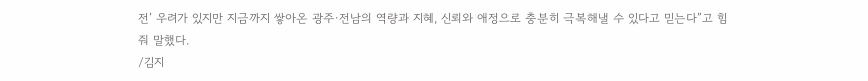전’ 우려가 있지만 지금까지 쌓아온 광주·전남의 역량과 지혜, 신뢰와 애정으로 충분히 극복해낼 수 있다고 믿는다”고 힘줘 말했다.
/김지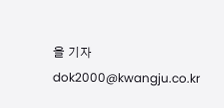을 기자 dok2000@kwangju.co.kr